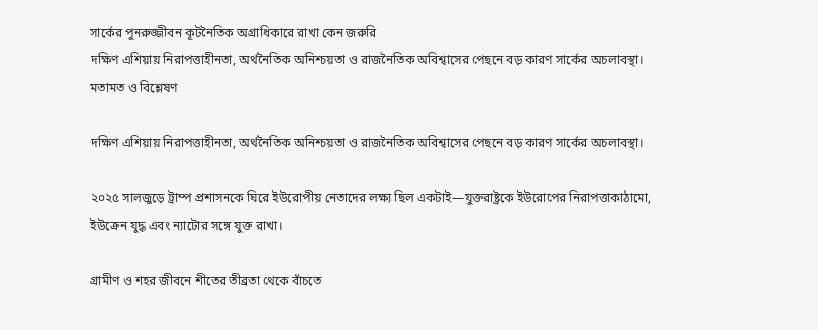সার্কের পুনরুজ্জীবন কূটনৈতিক অগ্রাধিকারে রাখা কেন জরুরি
দক্ষিণ এশিয়ায় নিরাপত্তাহীনতা, অর্থনৈতিক অনিশ্চয়তা ও রাজনৈতিক অবিশ্বাসের পেছনে বড় কারণ সার্কের অচলাবস্থা।
মতামত ও বিশ্লেষণ

দক্ষিণ এশিয়ায় নিরাপত্তাহীনতা, অর্থনৈতিক অনিশ্চয়তা ও রাজনৈতিক অবিশ্বাসের পেছনে বড় কারণ সার্কের অচলাবস্থা।

২০২৫ সালজুড়ে ট্রাম্প প্রশাসনকে ঘিরে ইউরোপীয় নেতাদের লক্ষ্য ছিল একটাই—যুক্তরাষ্ট্রকে ইউরোপের নিরাপত্তাকাঠামো, ইউক্রেন যুদ্ধ এবং ন্যাটোর সঙ্গে যুক্ত রাখা।

গ্রামীণ ও শহর জীবনে শীতের তীব্রতা থেকে বাঁচতে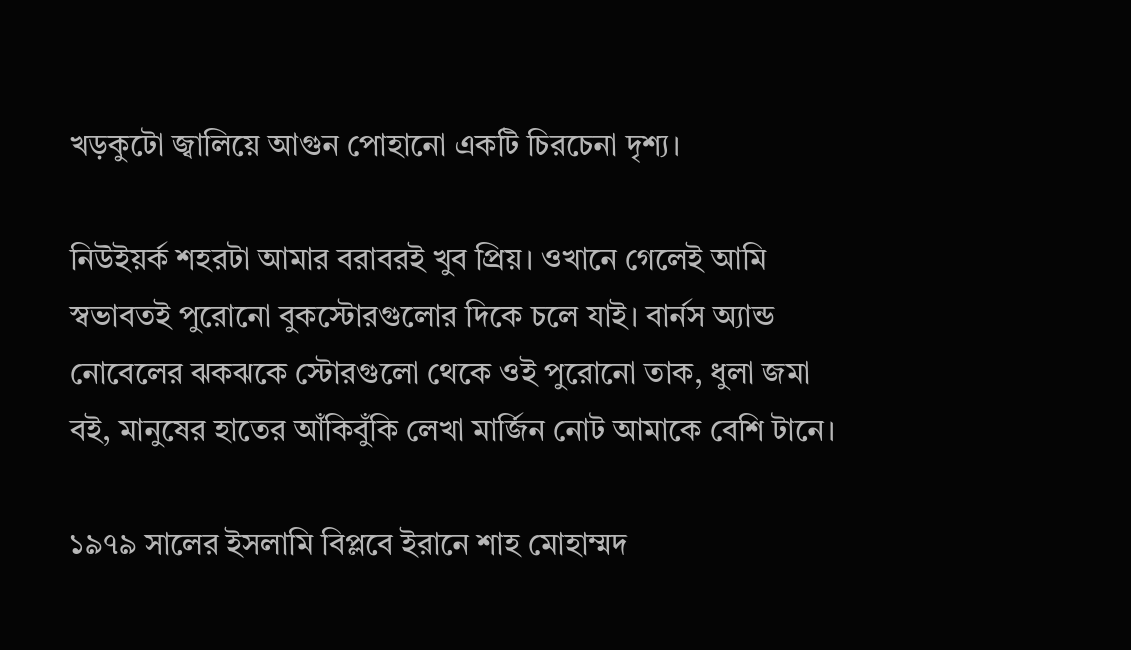খড়কুটো জ্বালিয়ে আগুন পোহানো একটি চিরচেনা দৃশ্য।

নিউইয়র্ক শহরটা আমার বরাবরই খুব প্রিয়। ওখানে গেলেই আমি স্বভাবতই পুরোনো বুকস্টোরগুলোর দিকে চলে যাই। বার্নস অ্যান্ড নোবেলের ঝকঝকে স্টোরগুলো থেকে ওই পুরোনো তাক, ধুলা জমা বই, মানুষের হাতের আঁকিবুঁকি লেখা মার্জিন নোট আমাকে বেশি টানে।

১৯৭৯ সালের ইসলামি বিপ্লবে ইরানে শাহ মোহাম্মদ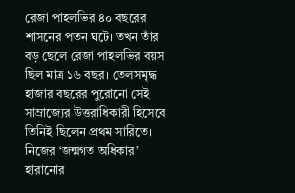রেজা পাহলভির ৪০ বছরের শাসনের পতন ঘটে। তখন তাঁর বড় ছেলে রেজা পাহলভির বয়স ছিল মাত্র ১৬ বছর। তেলসমৃদ্ধ হাজার বছরের পুরোনো সেই সাম্রাজ্যের উত্তরাধিকারী হিসেবে তিনিই ছিলেন প্রথম সারিতে। নিজের ‘জন্মগত অধিকার’ হারানোর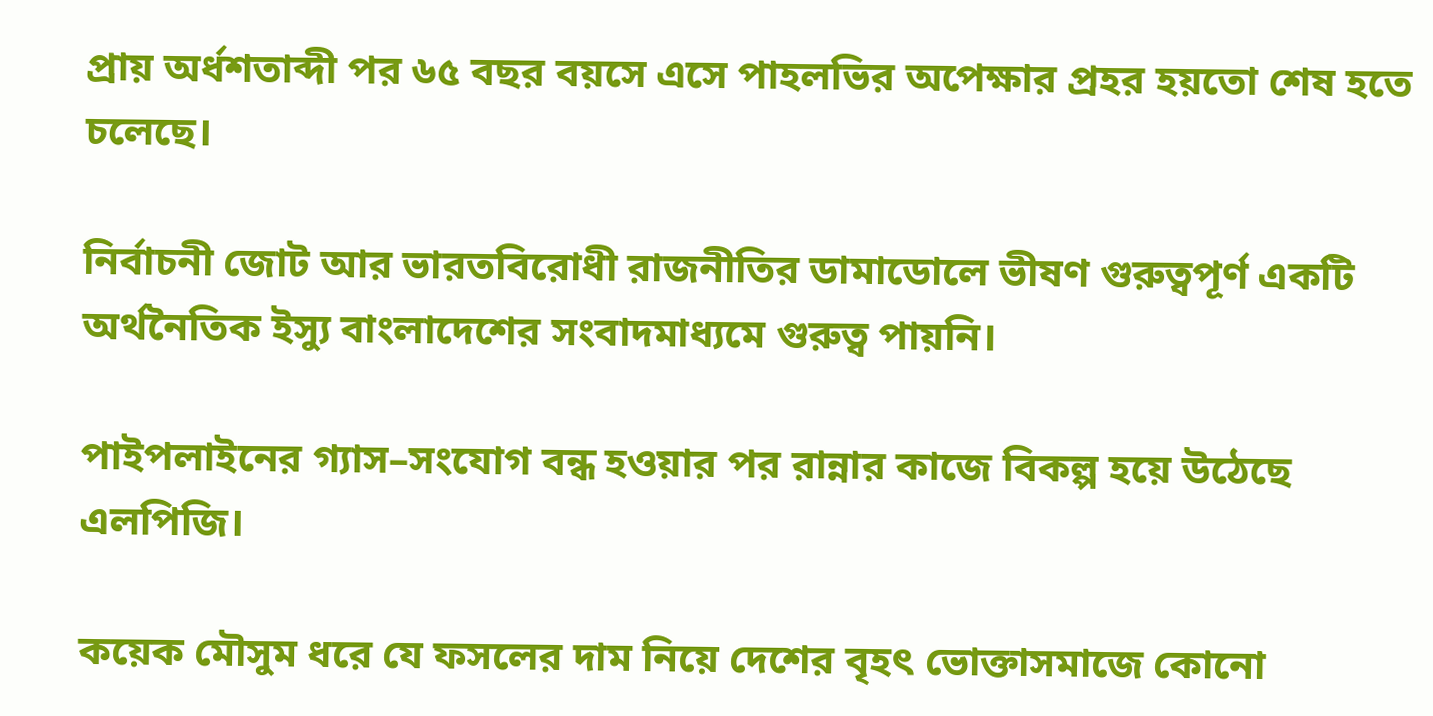প্রায় অর্ধশতাব্দী পর ৬৫ বছর বয়সে এসে পাহলভির অপেক্ষার প্রহর হয়তো শেষ হতে চলেছে।

নির্বাচনী জোট আর ভারতবিরোধী রাজনীতির ডামাডোলে ভীষণ গুরুত্বপূর্ণ একটি অর্থনৈতিক ইস্যু বাংলাদেশের সংবাদমাধ্যমে গুরুত্ব পায়নি।

পাইপলাইনের গ্যাস–সংযোগ বন্ধ হওয়ার পর রান্নার কাজে বিকল্প হয়ে উঠেছে এলপিজি।

কয়েক মৌসুম ধরে যে ফসলের দাম নিয়ে দেশের বৃহৎ ভোক্তাসমাজে কোনো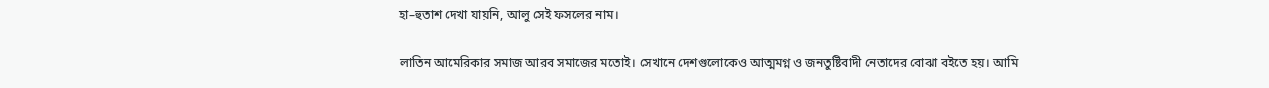হা–হুতাশ দেখা যায়নি, আলু সেই ফসলের নাম।

লাতিন আমেরিকার সমাজ আরব সমাজের মতোই। সেখানে দেশগুলোকেও আত্মমগ্ন ও জনতুষ্টিবাদী নেতাদের বোঝা বইতে হয়। আমি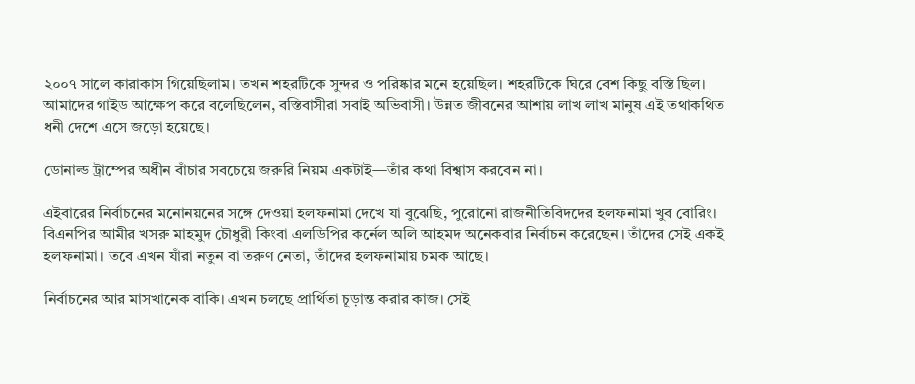২০০৭ সালে কারাকাস গিয়েছিলাম। তখন শহরটিকে সুন্দর ও পরিষ্কার মনে হয়েছিল। শহরটিকে ঘিরে বেশ কিছু বস্তি ছিল। আমাদের গাইড আক্ষেপ করে বলেছিলেন, বস্তিবাসীরা সবাই অভিবাসী। উন্নত জীবনের আশায় লাখ লাখ মানুষ এই তথাকথিত ধনী দেশে এসে জড়ো হয়েছে।

ডোনাল্ড ট্রাম্পের অধীন বাঁচার সবচেয়ে জরুরি নিয়ম একটাই—তাঁর কথা বিশ্বাস করবেন না।

এইবারের নির্বাচনের মনোনয়নের সঙ্গে দেওয়া হলফনামা দেখে যা বুঝেছি, পুরোনো রাজনীতিবিদদের হলফনামা খুব বোরিং। বিএনপির আমীর খসরু মাহমুদ চৌধুরী কিংবা এলডিপির কর্নেল অলি আহমদ অনেকবার নির্বাচন করেছেন। তাঁদের সেই একই হলফনামা। তবে এখন যাঁরা নতুন বা তরুণ নেতা, তাঁদের হলফনামায় চমক আছে।

নির্বাচনের আর মাসখানেক বাকি। এখন চলছে প্রার্থিতা চূড়ান্ত করার কাজ। সেই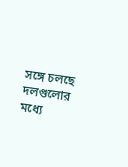সঙ্গে চলছে দলগুলোর মধ্যে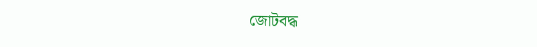জোটবদ্ধ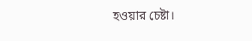হওয়ার চেষ্টা।